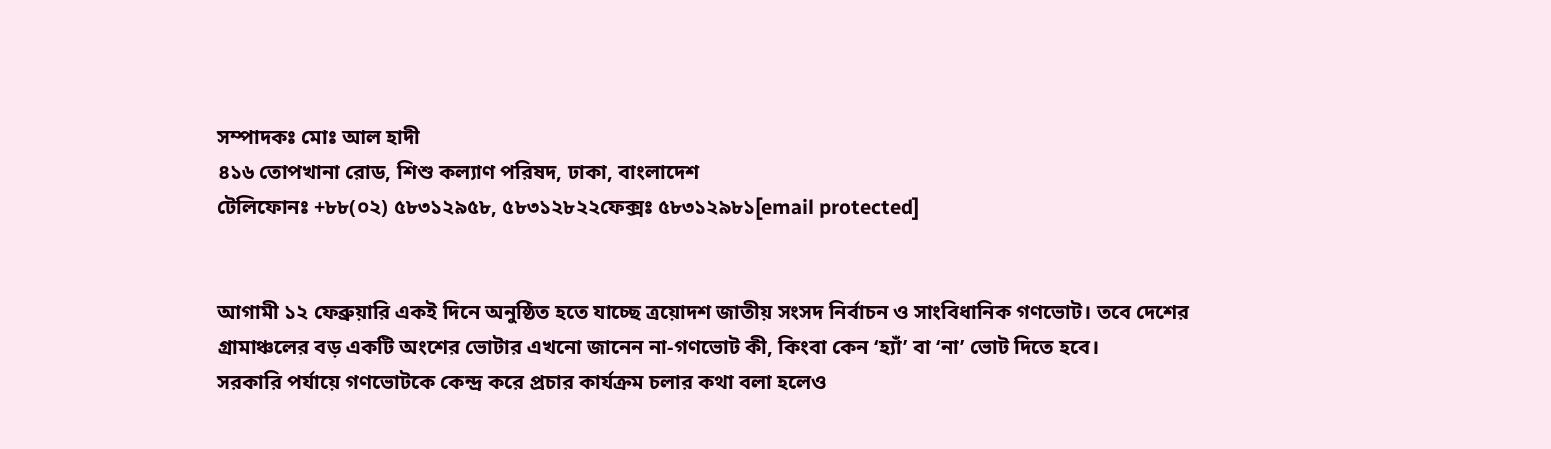সম্পাদকঃ মোঃ আল হাদী
৪১৬ তোপখানা রোড, শিশু কল্যাণ পরিষদ, ঢাকা, বাংলাদেশ
টেলিফোনঃ +৮৮(০২) ৫৮৩১২৯৫৮, ৫৮৩১২৮২২ফেক্সঃ ৫৮৩১২৯৮১[email protected]


আগামী ১২ ফেব্রুয়ারি একই দিনে অনুষ্ঠিত হতে যাচ্ছে ত্রয়োদশ জাতীয় সংসদ নির্বাচন ও সাংবিধানিক গণভোট। তবে দেশের গ্রামাঞ্চলের বড় একটি অংশের ভোটার এখনো জানেন না-গণভোট কী, কিংবা কেন ‘হ্যাঁ’ বা ‘না’ ভোট দিতে হবে।
সরকারি পর্যায়ে গণভোটকে কেন্দ্র করে প্রচার কার্যক্রম চলার কথা বলা হলেও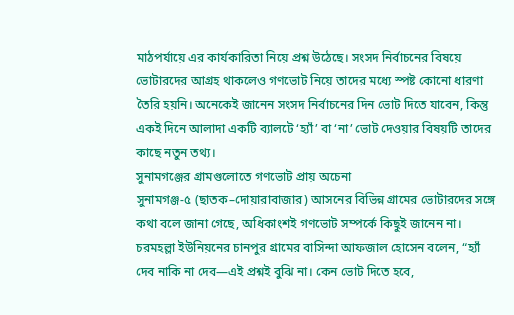মাঠপর্যায়ে এর কার্যকারিতা নিয়ে প্রশ্ন উঠেছে। সংসদ নির্বাচনের বিষয়ে ভোটারদের আগ্রহ থাকলেও গণভোট নিয়ে তাদের মধ্যে স্পষ্ট কোনো ধারণা তৈরি হয়নি। অনেকেই জানেন সংসদ নির্বাচনের দিন ভোট দিতে যাবেন, কিন্তু একই দিনে আলাদা একটি ব্যালটে ‘হ্যাঁ’ বা ‘না’ ভোট দেওয়ার বিষয়টি তাদের কাছে নতুন তথ্য।
সুনামগঞ্জের গ্রামগুলোতে গণভোট প্রায় অচেনা
সুনামগঞ্জ-৫ (ছাতক–দোয়ারাবাজার) আসনের বিভিন্ন গ্রামের ভোটারদের সঙ্গে কথা বলে জানা গেছে, অধিকাংশই গণভোট সম্পর্কে কিছুই জানেন না। চরমহল্লা ইউনিয়নের চানপুর গ্রামের বাসিন্দা আফজাল হোসেন বলেন, “হ্যাঁ দেব নাকি না দেব—এই প্রশ্নই বুঝি না। কেন ভোট দিতে হবে,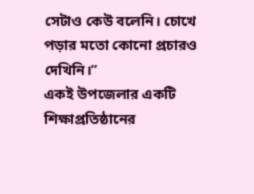সেটাও কেউ বলেনি। চোখে পড়ার মতো কোনো প্রচারও দেখিনি।”
একই উপজেলার একটি শিক্ষাপ্রতিষ্ঠানের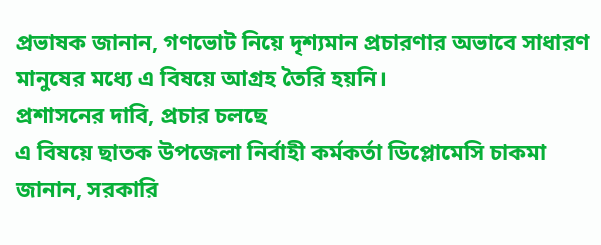প্রভাষক জানান, গণভোট নিয়ে দৃশ্যমান প্রচারণার অভাবে সাধারণ মানুষের মধ্যে এ বিষয়ে আগ্রহ তৈরি হয়নি।
প্রশাসনের দাবি, প্রচার চলছে
এ বিষয়ে ছাতক উপজেলা নির্বাহী কর্মকর্তা ডিপ্লোমেসি চাকমা জানান, সরকারি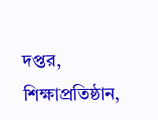দপ্তর, শিক্ষাপ্রতিষ্ঠান,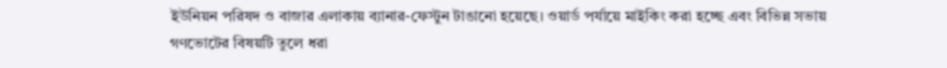ইউনিয়ন পরিষদ ও বাজার এলাকায় ব্যানার-ফেস্টুন টাঙানো হয়েছে। ওয়ার্ড পর্যায়ে মাইকিং করা হচ্ছে এবং বিভিন্ন সভায় গণভোটের বিষয়টি তুলে ধরা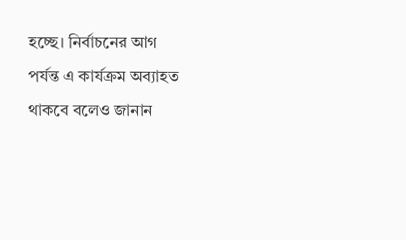হচ্ছে। নির্বাচনের আগ পর্যন্ত এ কার্যক্রম অব্যাহত থাকবে বলেও জানান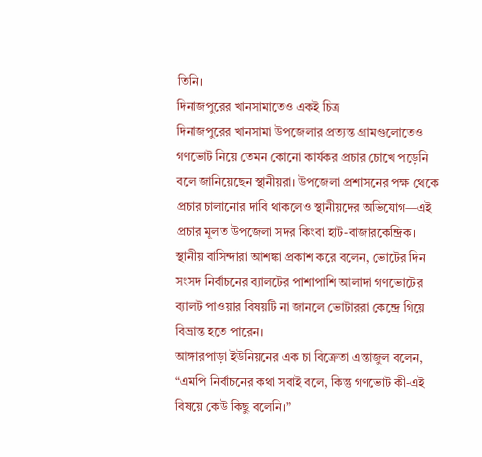তিনি।
দিনাজপুরের খানসামাতেও একই চিত্র
দিনাজপুরের খানসামা উপজেলার প্রত্যন্ত গ্রামগুলোতেও গণভোট নিয়ে তেমন কোনো কার্যকর প্রচার চোখে পড়েনি বলে জানিয়েছেন স্থানীয়রা। উপজেলা প্রশাসনের পক্ষ থেকে প্রচার চালানোর দাবি থাকলেও স্থানীয়দের অভিযোগ—এই প্রচার মূলত উপজেলা সদর কিংবা হাট-বাজারকেন্দ্রিক।
স্থানীয় বাসিন্দারা আশঙ্কা প্রকাশ করে বলেন, ভোটের দিন সংসদ নির্বাচনের ব্যালটের পাশাপাশি আলাদা গণভোটের ব্যালট পাওয়ার বিষয়টি না জানলে ভোটাররা কেন্দ্রে গিয়ে বিভ্রান্ত হতে পারেন।
আঙ্গারপাড়া ইউনিয়নের এক চা বিক্রেতা এন্তাজুল বলেন, “এমপি নির্বাচনের কথা সবাই বলে, কিন্তু গণভোট কী-এই বিষয়ে কেউ কিছু বলেনি।”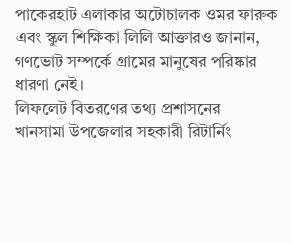পাকেরহাট এলাকার অটোচালক ওমর ফারুক এবং স্কুল শিক্ষিকা লিলি আক্তারও জানান, গণভোট সম্পর্কে গ্রামের মানুষের পরিষ্কার ধারণা নেই।
লিফলেট বিতরণের তথ্য প্রশাসনের
খানসামা উপজেলার সহকারী রিটার্নিং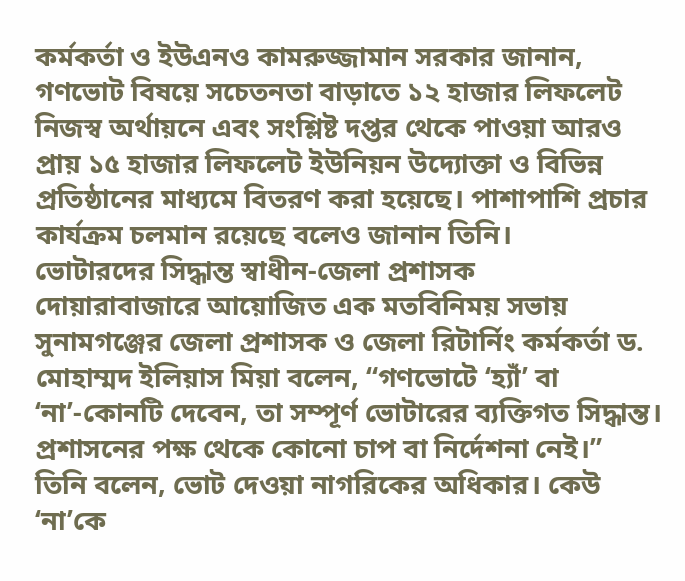কর্মকর্তা ও ইউএনও কামরুজ্জামান সরকার জানান, গণভোট বিষয়ে সচেতনতা বাড়াতে ১২ হাজার লিফলেট নিজস্ব অর্থায়নে এবং সংশ্লিষ্ট দপ্তর থেকে পাওয়া আরও প্রায় ১৫ হাজার লিফলেট ইউনিয়ন উদ্যোক্তা ও বিভিন্ন প্রতিষ্ঠানের মাধ্যমে বিতরণ করা হয়েছে। পাশাপাশি প্রচার কার্যক্রম চলমান রয়েছে বলেও জানান তিনি।
ভোটারদের সিদ্ধান্ত স্বাধীন-জেলা প্রশাসক
দোয়ারাবাজারে আয়োজিত এক মতবিনিময় সভায় সুনামগঞ্জের জেলা প্রশাসক ও জেলা রিটার্নিং কর্মকর্তা ড. মোহাম্মদ ইলিয়াস মিয়া বলেন, “গণভোটে ‘হ্যাঁ’ বা ‘না’-কোনটি দেবেন, তা সম্পূর্ণ ভোটারের ব্যক্তিগত সিদ্ধান্ত। প্রশাসনের পক্ষ থেকে কোনো চাপ বা নির্দেশনা নেই।”
তিনি বলেন, ভোট দেওয়া নাগরিকের অধিকার। কেউ ‘না’কে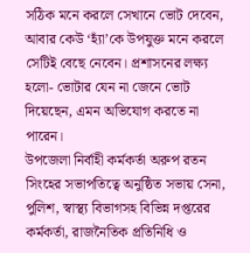সঠিক মনে করলে সেখানে ভোট দেবেন, আবার কেউ ‘হ্যাঁ’কে উপযুক্ত মনে করলে সেটিই বেছে নেবেন। প্রশাসনের লক্ষ্য হলো- ভোটার যেন না জেনে ভোট দিয়েছেন, এমন অভিযোগ করতে না পারেন।
উপজেলা নির্বাহী কর্মকর্তা অরুপ রতন সিংহের সভাপতিত্বে অনুষ্ঠিত সভায় সেনা, পুলিশ, স্বাস্থ্য বিভাগসহ বিভিন্ন দপ্তরের কর্মকর্তা, রাজনৈতিক প্রতিনিধি ও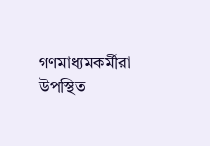গণমাধ্যমকর্মীরা উপস্থিত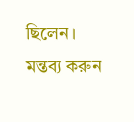ছিলেন।
মন্তব্য করুন